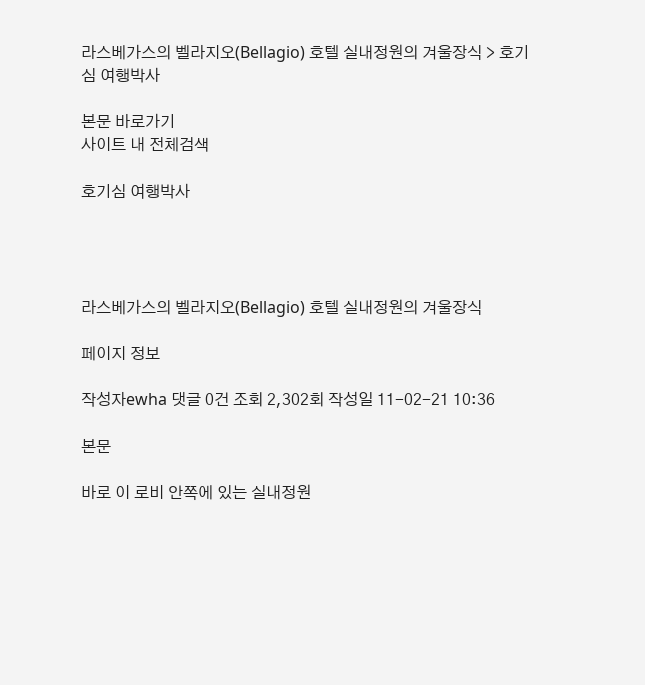라스베가스의 벨라지오(Bellagio) 호텔 실내정원의 겨울장식 > 호기심 여행박사

본문 바로가기
사이트 내 전체검색

호기심 여행박사




라스베가스의 벨라지오(Bellagio) 호텔 실내정원의 겨울장식

페이지 정보

작성자ewha 댓글 0건 조회 2,302회 작성일 11-02-21 10:36

본문

바로 이 로비 안쪽에 있는 실내정원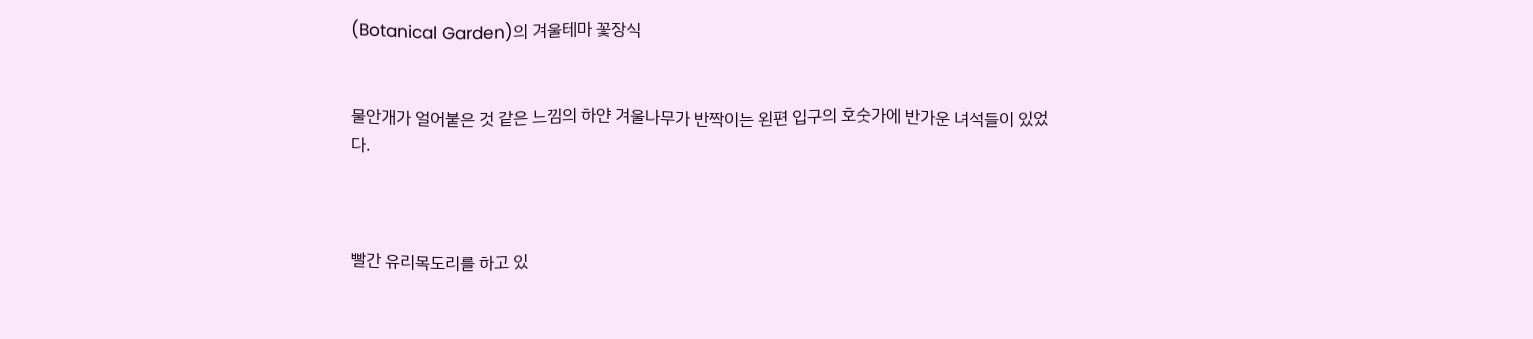(Botanical Garden)의 겨울테마 꽃장식


물안개가 얼어붙은 것 같은 느낌의 하얀 겨울나무가 반짝이는 왼편 입구의 호숫가에 반가운 녀석들이 있었다.



빨간 유리목도리를 하고 있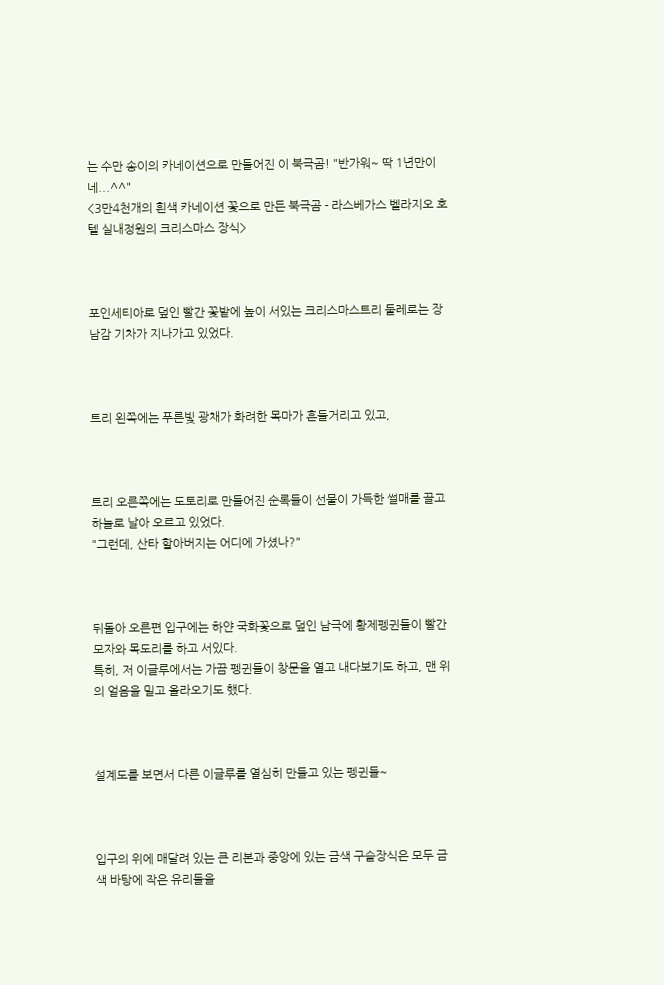는 수만 송이의 카네이션으로 만들어진 이 북극곰! "반가워~ 딱 1년만이네...^^"
<3만4천개의 흰색 카네이션 꽃으로 만든 북극곰 - 라스베가스 벨라지오 호텔 실내정원의 크리스마스 장식>



포인세티아로 덮인 빨간 꽃밭에 높이 서있는 크리스마스트리 둘레로는 장남감 기차가 지나가고 있었다.



트리 왼쪽에는 푸른빛 광채가 화려한 목마가 흔들거리고 있고,



트리 오른쪽에는 도토리로 만들어진 순록들이 선물이 가득한 썰매를 끌고 하늘로 날아 오르고 있었다.
"그런데, 산타 할아버지는 어디에 가셨나?"



뒤돌아 오른편 입구에는 하얀 국화꽃으로 덮인 남극에 황제펭귄들이 빨간 모자와 목도리를 하고 서있다.
특히, 저 이글루에서는 가끔 펭귄들이 창문을 열고 내다보기도 하고, 맨 위의 얼음을 밀고 올라오기도 했다.



설계도를 보면서 다른 이글루를 열심히 만들고 있는 펭귄들~



입구의 위에 매달려 있는 큰 리본과 중앙에 있는 금색 구슬장식은 모두 금색 바탕에 작은 유리들을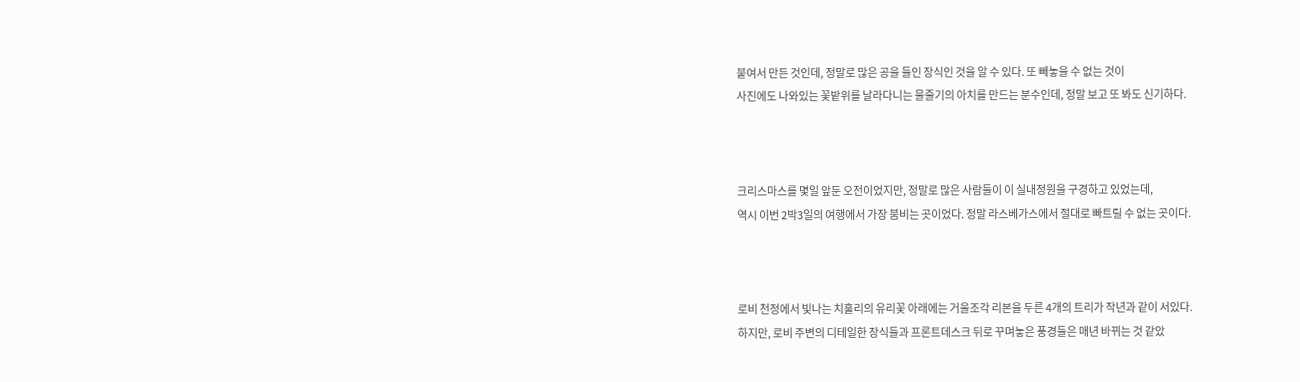붙여서 만든 것인데, 정말로 많은 공을 들인 장식인 것을 알 수 있다. 또 빼놓을 수 없는 것이
사진에도 나와있는 꽃밭위를 날라다니는 물줄기의 아치를 만드는 분수인데, 정말 보고 또 봐도 신기하다.



크리스마스를 몇일 앞둔 오전이었지만, 정말로 많은 사람들이 이 실내정원을 구경하고 있었는데,
역시 이번 2박3일의 여행에서 가장 붐비는 곳이었다. 정말 라스베가스에서 절대로 빠트릴 수 없는 곳이다.



로비 천정에서 빛나는 치훌리의 유리꽃 아래에는 거울조각 리본을 두른 4개의 트리가 작년과 같이 서있다.
하지만, 로비 주변의 디테일한 장식들과 프론트데스크 뒤로 꾸며놓은 풍경들은 매년 바뀌는 것 같았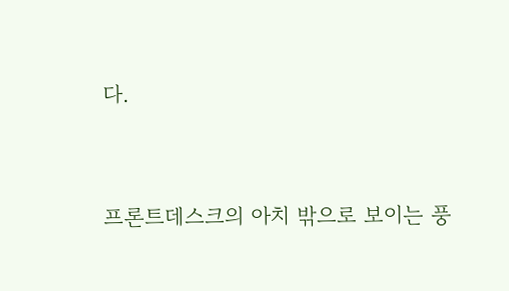다.



프론트데스크의 아치 밖으로 보이는 풍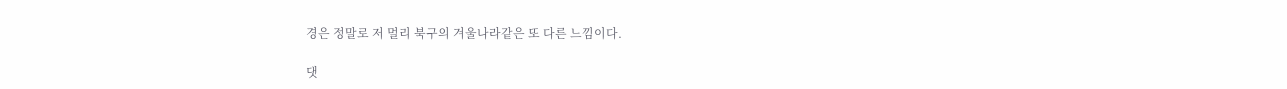경은 정말로 저 멀리 북구의 겨울나라같은 또 다른 느낌이다.

댓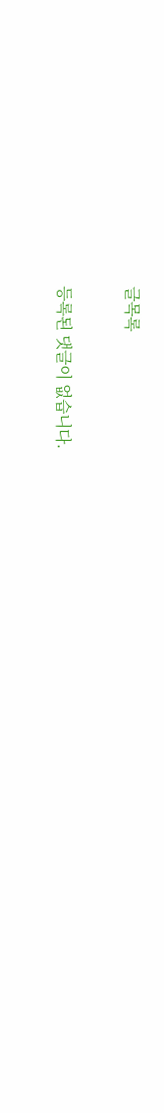글목록

등록된 댓글이 없습니다.